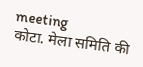meeting
कोटा. मेला समिति की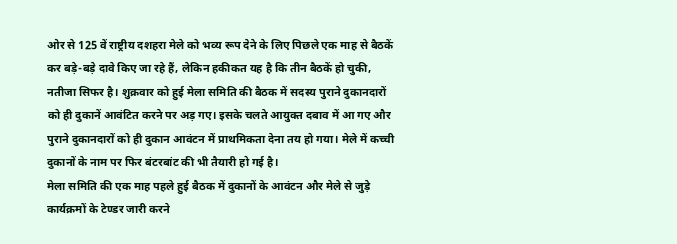ओर से 125 वें राष्ट्रीय दशहरा मेले को भव्य रूप देने के लिए पिछले एक माह से बैठकें कर बड़े-बड़े दावे किए जा रहे हैं, लेकिन हकीकत यह है कि तीन बैठकें हो चुकी, नतीजा सिफर है। शुक्रवार को हुई मेला समिति की बैठक में सदस्य पुराने दुकानदारों को ही दुकानें आवंटित करने पर अड़ गए। इसके चलते आयुक्त दबाव में आ गए और पुराने दुकानदारों को ही दुकान आवंटन में प्राथमिकता देना तय हो गया। मेले में कच्ची दुकानों के नाम पर फिर बंटरबांट की भी तैयारी हो गई है।
मेला समिति की एक माह पहले हुई बैठक में दुकानों के आवंटन और मेले से जुड़े कार्यक्रमों के टेण्डर जारी करने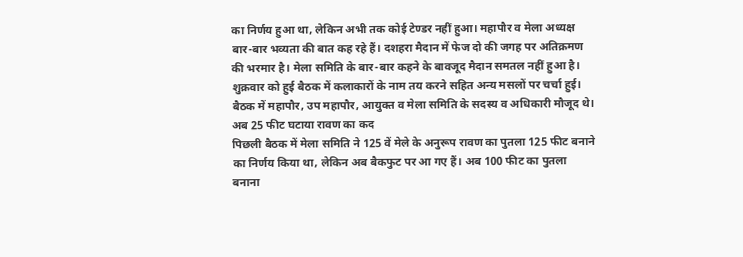का निर्णय हुआ था, लेकिन अभी तक कोई टेण्डर नहीं हुआ। महापौर व मेला अध्यक्ष बार-बार भव्यता की बात कह रहे हैं। दशहरा मैदान में फेज दो की जगह पर अतिक्रमण की भरमार है। मेला समिति के बार-बार कहने के बावजूद मैदान समतल नहीं हुआ है। शुक्रवार को हुई बैठक में कलाकारों के नाम तय करने सहित अन्य मसलों पर चर्चा हुई। बैठक में महापौर, उप महापौर, आयुक्त व मेला समिति के सदस्य व अधिकारी मौजूद थे।
अब 25 फीट घटाया रावण का कद
पिछली बैठक में मेला समिति ने 125 वें मेले के अनुरूप रावण का पुतला 125 फीट बनाने का निर्णय किया था, लेकिन अब बैकफुट पर आ गए हैं। अब 100 फीट का पुतला बनाना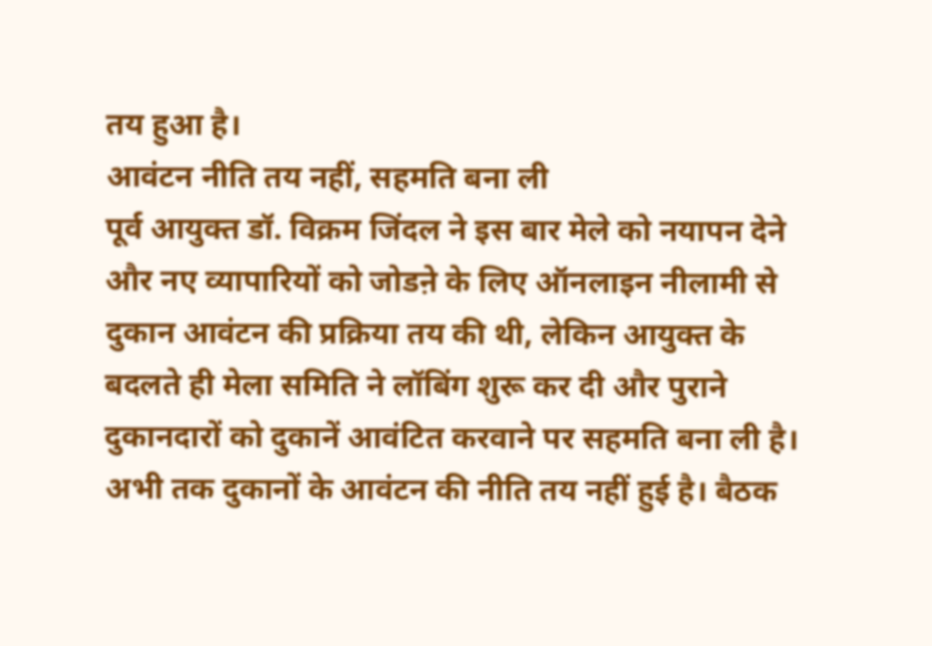तय हुआ है।
आवंटन नीति तय नहीं, सहमति बना ली
पूर्व आयुक्त डॉ. विक्रम जिंदल ने इस बार मेले को नयापन देने और नए व्यापारियों को जोडऩे के लिए ऑनलाइन नीलामी से दुकान आवंटन की प्रक्रिया तय की थी, लेकिन आयुक्त के बदलते ही मेला समिति ने लॉबिंग शुरू कर दी और पुराने दुकानदारों को दुकानें आवंटित करवाने पर सहमति बना ली है। अभी तक दुकानों के आवंटन की नीति तय नहीं हुई है। बैठक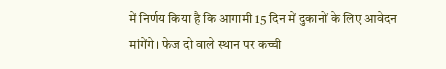में निर्णय किया है कि आगामी 15 दिन में दुकानों के लिए आवेदन मांगेंगे। फेज दो वाले स्थान पर कच्ची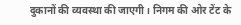दुकानों की व्यवस्था की जाएगी। निगम की ओर टेंट के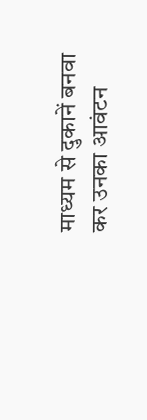माध्यम से दुकानें बनवा कर उनका आवंटन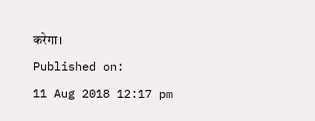करेगा।
Published on:
11 Aug 2018 12:17 pm